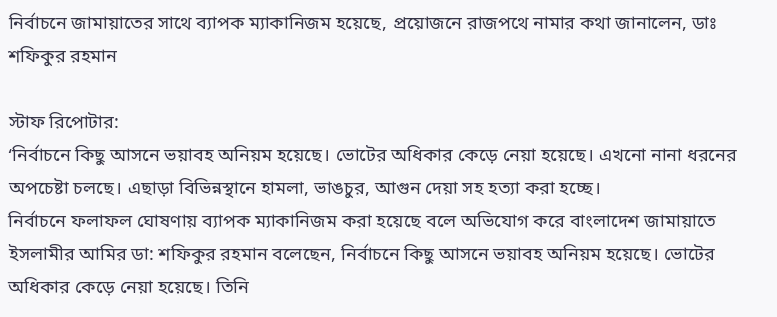নির্বাচনে জামায়াতের সাথে ব্যাপক ম্যাকানিজম হয়েছে, প্রয়োজনে রাজপথে নামার কথা জানালেন, ডাঃ শফিকুর রহমান

স্টাফ রিপোটার:
‘নির্বাচনে কিছু আসনে ভয়াবহ অনিয়ম হয়েছে। ভোটের অধিকার কেড়ে নেয়া হয়েছে। এখনো নানা ধরনের অপচেষ্টা চলছে। এছাড়া বিভিন্নস্থানে হামলা, ভাঙচুর, আগুন দেয়া সহ হত্যা করা হচ্ছে।
নির্বাচনে ফলাফল ঘোষণায় ব্যাপক ম্যাকানিজম করা হয়েছে বলে অভিযোগ করে বাংলাদেশ জামায়াতে ইসলামীর আমির ডা: শফিকুর রহমান বলেছেন, নির্বাচনে কিছু আসনে ভয়াবহ অনিয়ম হয়েছে। ভোটের অধিকার কেড়ে নেয়া হয়েছে। তিনি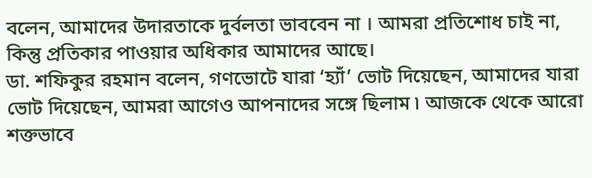বলেন, আমাদের উদারতাকে দুর্বলতা ভাববেন না । আমরা প্রতিশোধ চাই না, কিন্তু প্রতিকার পাওয়ার অধিকার আমাদের আছে।
ডা. শফিকুর রহমান বলেন, গণভোটে যারা ‘হ্যাঁ’ ভোট দিয়েছেন, আমাদের যারা ভোট দিয়েছেন, আমরা আগেও আপনাদের সঙ্গে ছিলাম ৷ আজকে থেকে আরো শক্তভাবে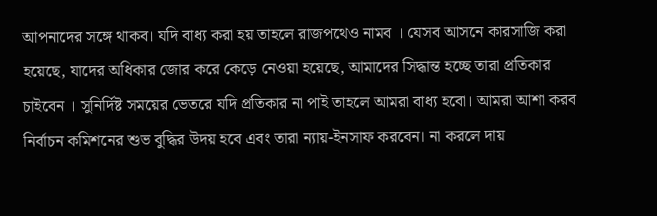আপনাদের সঙ্গে থাকব। যদি বাধ্য করা হয় তাহলে রাজপথেও নামব । যেসব আসনে কারসাজি করা হয়েছে, যাদের অধিকার জোর করে কেড়ে নেওয়া হয়েছে, আমাদের সিদ্ধান্ত হচ্ছে তারা প্রতিকার চাইবেন । সুনির্দিষ্ট সময়ের ভেতরে যদি প্রতিকার না পাই তাহলে আমরা বাধ্য হবো। আমরা আশা করব নির্বাচন কমিশনের শুভ বুদ্ধির উদয় হবে এবং তারা ন্যায়-ইনসাফ করবেন। না করলে দায়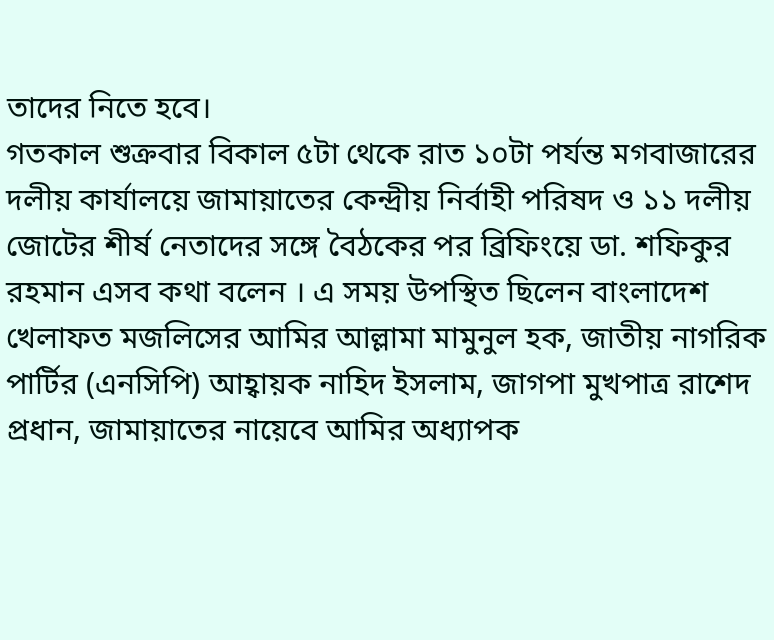তাদের নিতে হবে।
গতকাল শুক্রবার বিকাল ৫টা থেকে রাত ১০টা পর্যন্ত মগবাজারের দলীয় কার্যালয়ে জামায়াতের কেন্দ্রীয় নির্বাহী পরিষদ ও ১১ দলীয় জোটের শীর্ষ নেতাদের সঙ্গে বৈঠকের পর ব্রিফিংয়ে ডা. শফিকুর রহমান এসব কথা বলেন । এ সময় উপস্থিত ছিলেন বাংলাদেশ খেলাফত মজলিসের আমির আল্লামা মামুনুল হক, জাতীয় নাগরিক পার্টির (এনসিপি) আহ্বায়ক নাহিদ ইসলাম, জাগপা মুখপাত্র রাশেদ প্রধান, জামায়াতের নায়েবে আমির অধ্যাপক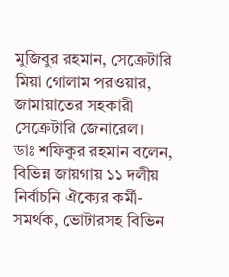মুজিবুর রহমান, সেক্রেটারি মিয়া গোলাম পরওয়ার, জামায়াতের সহকারী সেক্রেটারি জেনারেল।
ডাঃ শফিকুর রহমান বলেন, বিভিন্ন জায়গায় ১১ দলীয় নির্বাচনি ঐক্যের কর্মী-সমর্থক, ভোটারসহ বিভিন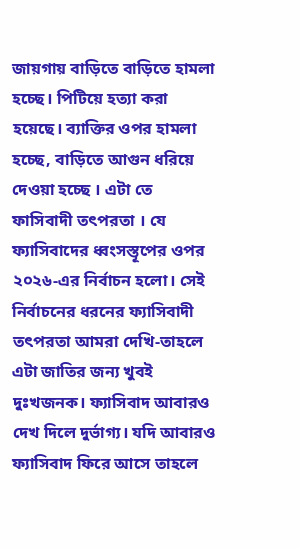জায়গায় বাড়িতে বাড়িতে হামলা হচ্ছে। পিটিয়ে হত্যা করা হয়েছে। ব্যাক্তির ওপর হামলা হচ্ছে, বাড়িতে আগুন ধরিয়ে দেওয়া হচ্ছে । এটা তে ফাসিবাদী তৎপরতা । যে ফ্যাসিবাদের ধ্বংসস্তূপের ওপর ২০২৬-এর নির্বাচন হলো। সেই নির্বাচনের ধরনের ফ্যাসিবাদী তৎপরতা আমরা দেখি-তাহলে এটা জাতির জন্য খুবই দুঃখজনক। ফ্যাসিবাদ আবারও দেখ দিলে দুর্ভাগ্য। যদি আবারও ফ্যাসিবাদ ফিরে আসে তাহলে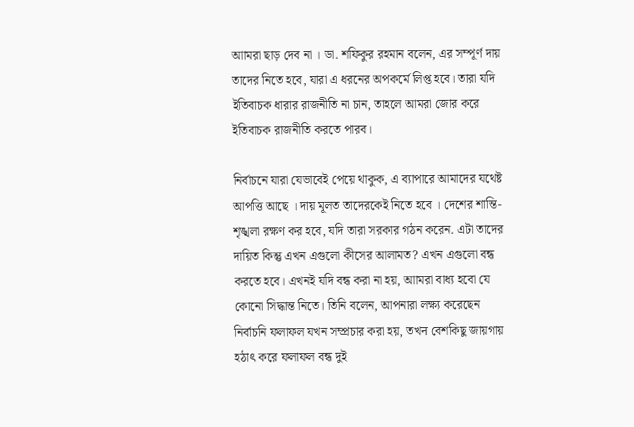আামরা ছাড় দেব না । ডা. শফিকুর রহমান বলেন, এর সম্পূর্ণ দায় তাদের নিতে হবে, যারা এ ধরনের অপকর্মে লিপ্ত হবে। তারা যদি ইতিবাচক ধারার রাজনীতি না চান, তাহলে আমরা জোর করে ইতিবাচক রাজনীতি করতে পারব।

নির্বাচনে যারা যেভাবেই পেয়ে থাকুক, এ ব্যাপারে আমাদের যথেষ্ট আপত্তি আছে । দায় মূলত তাদেরকেই নিতে হবে । দেশের শান্তি- শৃঙ্খলা রক্ষণ কর হবে, যদি তারা সরকার গঠন করেন. এটা তাদের দায়িত কিন্তু এখন এগুলো কীসের আলামত? এখন এগুলো বন্ধ করতে হবে। এখনই যদি বন্ধ করা না হয়, আামরা বাধ্য হবো যে কোনো সিদ্ধান্ত নিতে। তিনি বলেন, আপনারা লক্ষ্য করেছেন নির্বাচনি ফলাফল যখন সম্প্রচার করা হয়, তখन বেশকিছু জায়গায় হঠাৎ করে ফলাফল বন্ধ দুই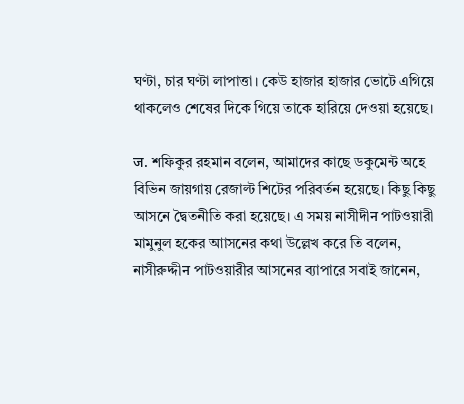ঘণ্টা, চার ঘণ্টা লাপাত্তা। কেউ হাজার হাজার ভোটে এগিয়ে থাকলেও শেষের দিকে গিয়ে তাকে হারিয়ে দেওয়া হয়েছে।

ज. শফিকুর রহমান বলেন, আমাদের কাছে ডকুমেন্ট অহে বিভিন জায়গায় রেজাল্ট শিটের পরিবর্তন হয়েছে। কিছু কিছু আসনে দ্বৈতনীতি করা হয়েছে। এ সময় নাসীদীन পাটওয়ারী মামুনুল হকের আাসনের কথা উল্লেখ করে তি বলেন, নাসীরুদ্দীन পাটওয়ারীর আসনের ব্যাপারে সবাই জানেন,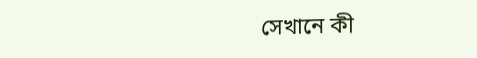সেখানে কী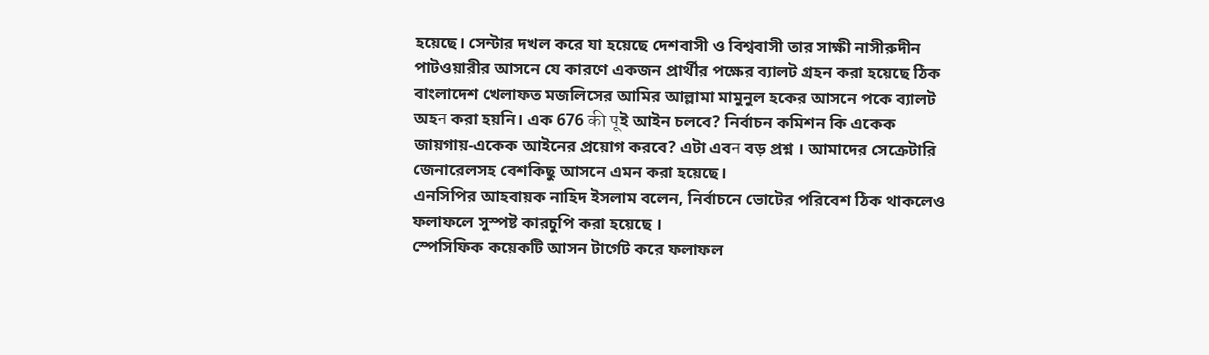হয়েছে। সেন্টার দখল করে যা হয়েছে দেশবাসী ও বিশ্ববাসী তার সাক্ষী নাসীরুদীন পাটওয়ারীর আসনে যে কারণে একজন প্রার্থীর পক্ষের ব্যালট গ্রহন করা হয়েছে ঠিক বাংলাদেশ খেলাফত মজলিসের আমির আল্লামা মামুনুল হকের আসনে পকে ব্যালট অহन করা হয়নি। এক 676 की पूই আইন চলবে? নির্বাচন কমিশন কি একেক জায়গায়-একেক আইনের প্রয়োগ করবে? এটা এবन বড় প্রশ্ন । আমাদের সেক্রেটারি জেনারেলসহ বেশকিছু আসনে এমন করা হয়েছে।
এনসিপির আহবায়ক নাহিদ ইসলাম বলেন, নির্বাচনে ভোটের পরিবেশ ঠিক থাকলেও ফলাফলে সুস্পষ্ট কারচুপি করা হয়েছে ।
স্পেসিফিক কয়েকটি আসন টার্গেট করে ফলাফল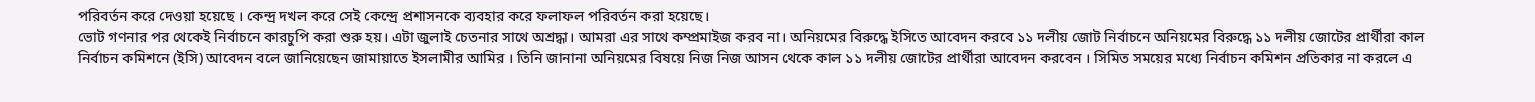পরিবর্তন করে দেওয়া হয়েছে । কেন্দ্র দখল করে সেই কেন্দ্রে প্রশাসনকে ব্যবহার করে ফলাফল পরিবর্তন করা হয়েছে।
ভোট গণনার পর থেকেই নির্বাচনে কারচুপি করা শুরু হয়। এটা জুলাই চেতনার সাথে অশ্রদ্ধা। আমরা এর সাথে কম্প্রমাইজ করব না। অনিয়মের বিরুদ্ধে ইসিতে আবেদন করবে ১১ দলীয় জোট নির্বাচনে অনিয়মের বিরুদ্ধে ১১ দলীয় জোটের প্রার্থীরা কাল নির্বাচন কমিশনে (ইসি) আবেদন বলে জানিয়েছেন জামায়াতে ইসলামীর আমির । তিনি জানানা অনিয়মের বিষয়ে নিজ নিজ আসন থেকে কাল ১১ দলীয় জোটের প্রার্থীরা আবেদন করবেন । সিমিত সময়ের মধ্যে নির্বাচন কমিশন প্রতিকার না করলে এ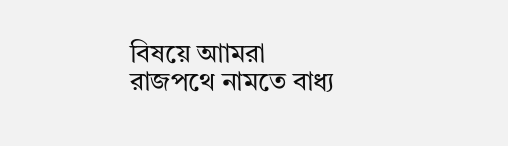বিষয়ে আামরা রাজপথে নামতে বাধ্য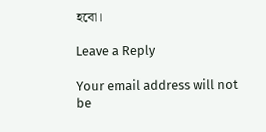হবো।

Leave a Reply

Your email address will not be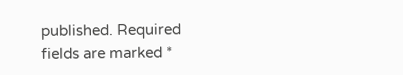published. Required fields are marked *